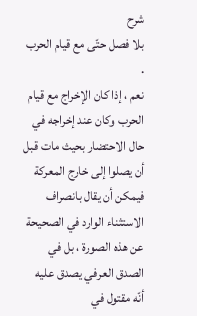شرح
بلا فصل حتّى مع قيام الحرب .
نعم ، إذا كان الإخراج مع قيام الحرب وكان عند إخراجه في حال الاحتضار بحيث مات قبل أن يصلوا إلى خارج المعركة فيمكن أن يقال بانصراف الاستثناء الوارد في الصحيحة عن هذه الصورة ، بل في الصدق العرفي يصدق عليه أنّه مقتول في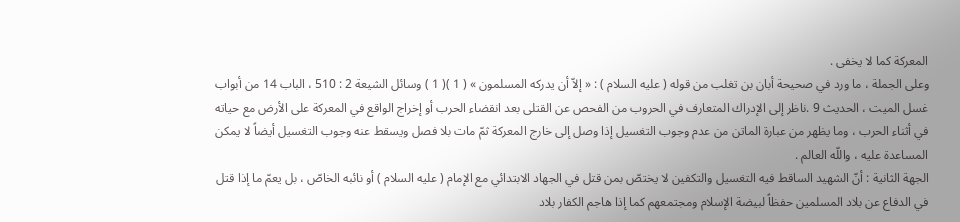المعركة كما لا يخفى .
وعلى الجملة ، ما ورد في صحيحة أبان بن تغلب من قوله ( عليه السلام ) : « إلاّ أن يدركه المسلمون » ( 1 )( 1 ) وسائل الشيعة 2 : 510 ، الباب 14 من أبواب غسل الميت ، الحديث 9 .ناظر إلى الإدراك المتعارف في الحروب من الفحص عن القتلى بعد انقضاء الحرب أو إخراج الواقع في المعركة على الأرض مع حياته في أثناء الحرب ، وما يظهر من عبارة الماتن من عدم وجوب التغسيل إذا وصل إلى خارج المعركة ثمّ مات بلا فصل ويسقط عنه وجوب التغسيل أيضاً لا يمكن المساعدة عليه ، واللّه العالم .
الجهة الثانية : أنّ الشهيد الساقط فيه التغسيل والتكفين لا يختصّ بمن قتل في الجهاد الابتدائي مع الإمام ( عليه السلام ) أو نائبه الخاصّ ، بل يعمّ ما إذا قتل في الدفاع عن بلاد المسلمين حفظاً لبيضة الإسلام ومجتمعهم كما إذا هاجم الكفار بلاد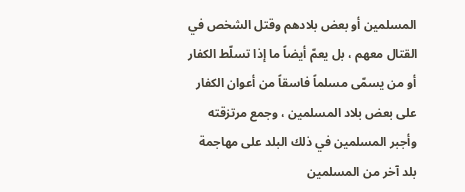المسلمين أو بعض بلادهم وقتل الشخص في القتال معهم ، بل يعمّ أيضاً ما إذا تسلّط الكفار أو من يسمّى مسلماً فاسقاً من أعوان الكفار على بعض بلاد المسلمين ، وجمع مرتزقته وأجبر المسلمين في ذلك البلد على مهاجمة بلد آخر من المسلمين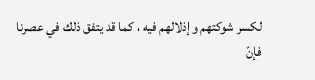لكسر شوكتهم وإذلالهم فيه ، كما قد يتفق ذلك في عصرنا فإنّ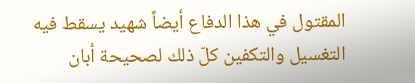المقتول في هذا الدفاع أيضاً شهيد يسقط فيه التغسيل والتكفين كلّ ذلك لصحيحة أبان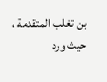بن تغلب المتقدمة ، حيث ورد